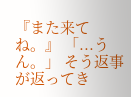『また来てね。』 「...うん。」 そう返事が返ってき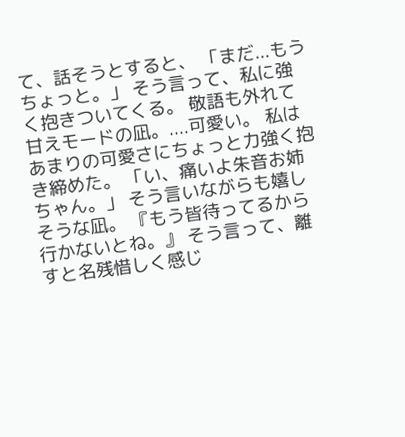て、話そうとすると、 「まだ...もうちょっと。」 そう言って、私に強く抱きついてくる。 敬語も外れて甘えモードの凪。....可愛い。 私はあまりの可愛さにちょっと力強く抱き締めた。 「い、痛いよ朱音お姉ちゃん。」 そう言いながらも嬉しそうな凪。 『もう皆待ってるから行かないとね。』 そう言って、離すと名残惜しく感じ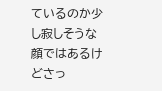ているのか少し寂しそうな顔ではあるけどさっ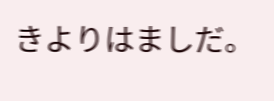きよりはましだ。